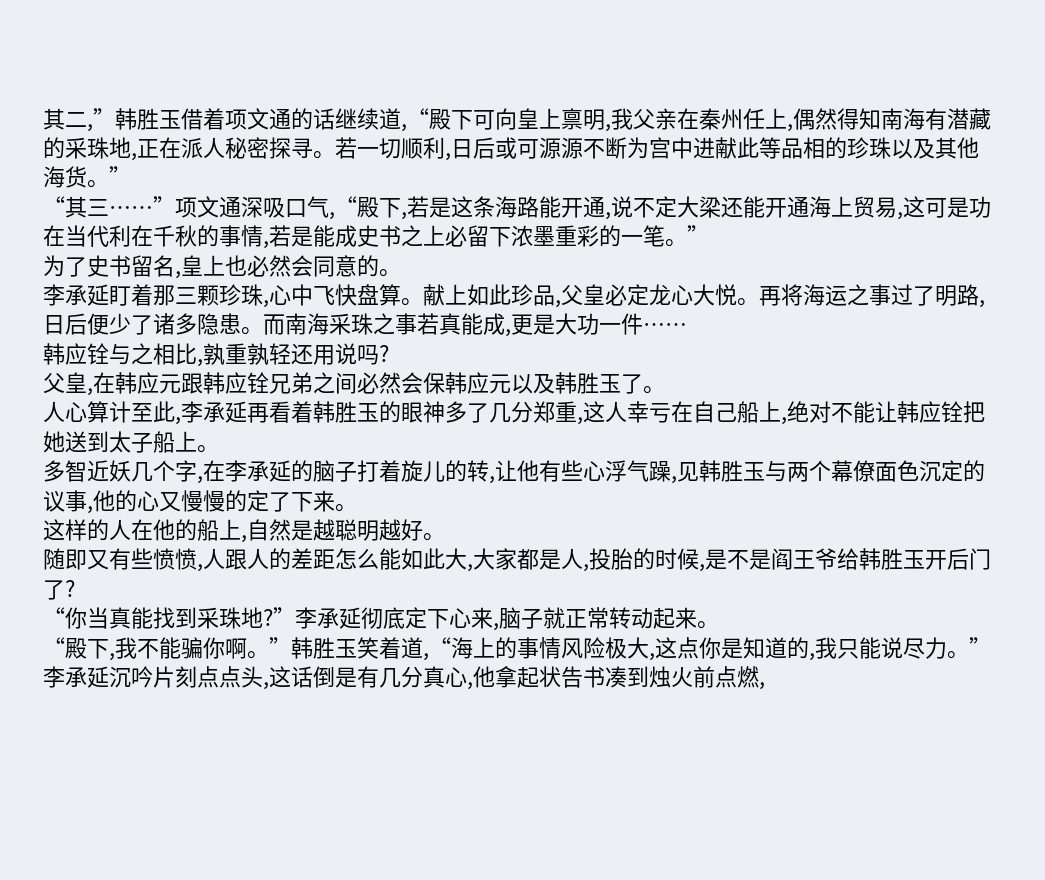其二,”韩胜玉借着项文通的话继续道,“殿下可向皇上禀明,我父亲在秦州任上,偶然得知南海有潜藏的采珠地,正在派人秘密探寻。若一切顺利,日后或可源源不断为宫中进献此等品相的珍珠以及其他海货。”
“其三……”项文通深吸口气,“殿下,若是这条海路能开通,说不定大梁还能开通海上贸易,这可是功在当代利在千秋的事情,若是能成史书之上必留下浓墨重彩的一笔。”
为了史书留名,皇上也必然会同意的。
李承延盯着那三颗珍珠,心中飞快盘算。献上如此珍品,父皇必定龙心大悦。再将海运之事过了明路,日后便少了诸多隐患。而南海采珠之事若真能成,更是大功一件……
韩应铨与之相比,孰重孰轻还用说吗?
父皇,在韩应元跟韩应铨兄弟之间必然会保韩应元以及韩胜玉了。
人心算计至此,李承延再看着韩胜玉的眼神多了几分郑重,这人幸亏在自己船上,绝对不能让韩应铨把她送到太子船上。
多智近妖几个字,在李承延的脑子打着旋儿的转,让他有些心浮气躁,见韩胜玉与两个幕僚面色沉定的议事,他的心又慢慢的定了下来。
这样的人在他的船上,自然是越聪明越好。
随即又有些愤愤,人跟人的差距怎么能如此大,大家都是人,投胎的时候,是不是阎王爷给韩胜玉开后门了?
“你当真能找到采珠地?”李承延彻底定下心来,脑子就正常转动起来。
“殿下,我不能骗你啊。”韩胜玉笑着道,“海上的事情风险极大,这点你是知道的,我只能说尽力。”
李承延沉吟片刻点点头,这话倒是有几分真心,他拿起状告书凑到烛火前点燃,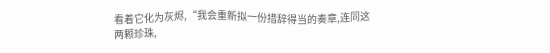看着它化为灰烬,“我会重新拟一份措辞得当的奏章,连同这两颗珍珠,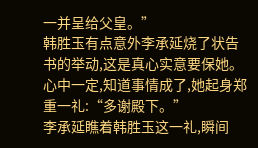一并呈给父皇。”
韩胜玉有点意外李承延烧了状告书的举动,这是真心实意要保她。心中一定,知道事情成了,她起身郑重一礼:“多谢殿下。”
李承延瞧着韩胜玉这一礼,瞬间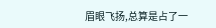眉眼飞扬,总算是占了一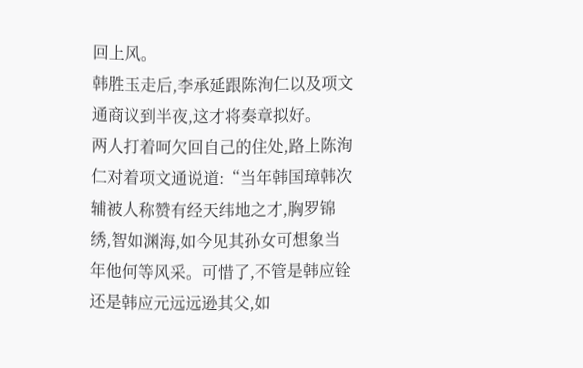回上风。
韩胜玉走后,李承延跟陈洵仁以及项文通商议到半夜,这才将奏章拟好。
两人打着呵欠回自己的住处,路上陈洵仁对着项文通说道:“当年韩国璋韩次辅被人称赞有经天纬地之才,胸罗锦绣,智如渊海,如今见其孙女可想象当年他何等风采。可惜了,不管是韩应铨还是韩应元远远逊其父,如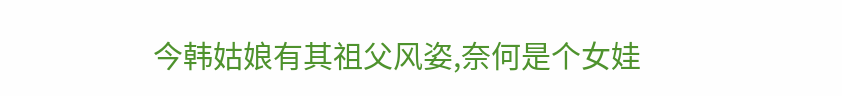今韩姑娘有其祖父风姿,奈何是个女娃